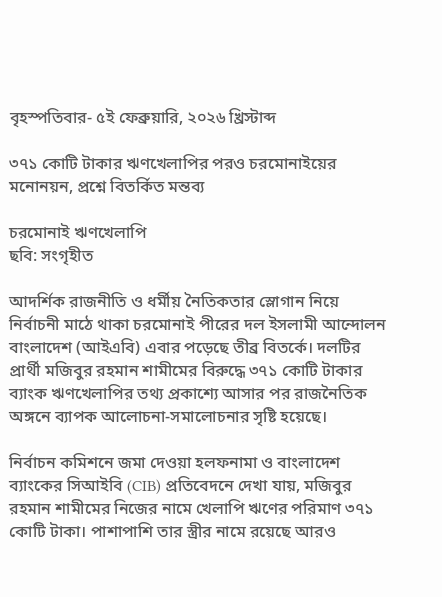বৃহস্পতিবার- ৫ই ফেব্রুয়ারি, ২০২৬ খ্রিস্টাব্দ

৩৭১ কোটি টাকার ঋণখেলাপির পরও চরমোনাইয়ের মনোনয়ন, প্রশ্নে বিতর্কিত মন্তব্য

চরমোনাই ঋণখেলাপি
ছবি: সংগৃহীত

আদর্শিক রাজনীতি ও ধর্মীয় নৈতিকতার স্লোগান নিয়ে নির্বাচনী মাঠে থাকা চরমোনাই পীরের দল ইসলামী আন্দোলন বাংলাদেশ (আইএবি) এবার পড়েছে তীব্র বিতর্কে। দলটির প্রার্থী মজিবুর রহমান শামীমের বিরুদ্ধে ৩৭১ কোটি টাকার ব্যাংক ঋণখেলাপির তথ্য প্রকাশ্যে আসার পর রাজনৈতিক অঙ্গনে ব্যাপক আলোচনা-সমালোচনার সৃষ্টি হয়েছে।

নির্বাচন কমিশনে জমা দেওয়া হলফনামা ও বাংলাদেশ ব্যাংকের সিআইবি (CIB) প্রতিবেদনে দেখা যায়, মজিবুর রহমান শামীমের নিজের নামে খেলাপি ঋণের পরিমাণ ৩৭১ কোটি টাকা। পাশাপাশি তার স্ত্রীর নামে রয়েছে আরও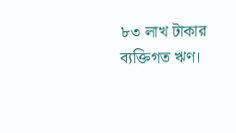৮৩ লাখ টাকার ব্যক্তিগত ঋণ।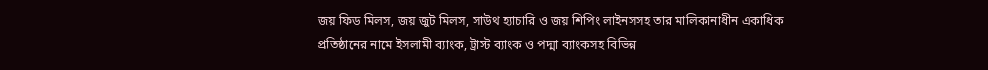জয় ফিড মিলস, জয় জুট মিলস, সাউথ হ্যাচারি ও জয় শিপিং লাইনসসহ তার মালিকানাধীন একাধিক প্রতিষ্ঠানের নামে ইসলামী ব্যাংক, ট্রাস্ট ব্যাংক ও পদ্মা ব্যাংকসহ বিভিন্ন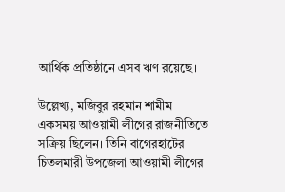আর্থিক প্রতিষ্ঠানে এসব ঋণ রয়েছে।

উল্লেখ্য, মজিবুর রহমান শামীম একসময় আওয়ামী লীগের রাজনীতিতে সক্রিয় ছিলেন। তিনি বাগেরহাটের চিতলমারী উপজেলা আওয়ামী লীগের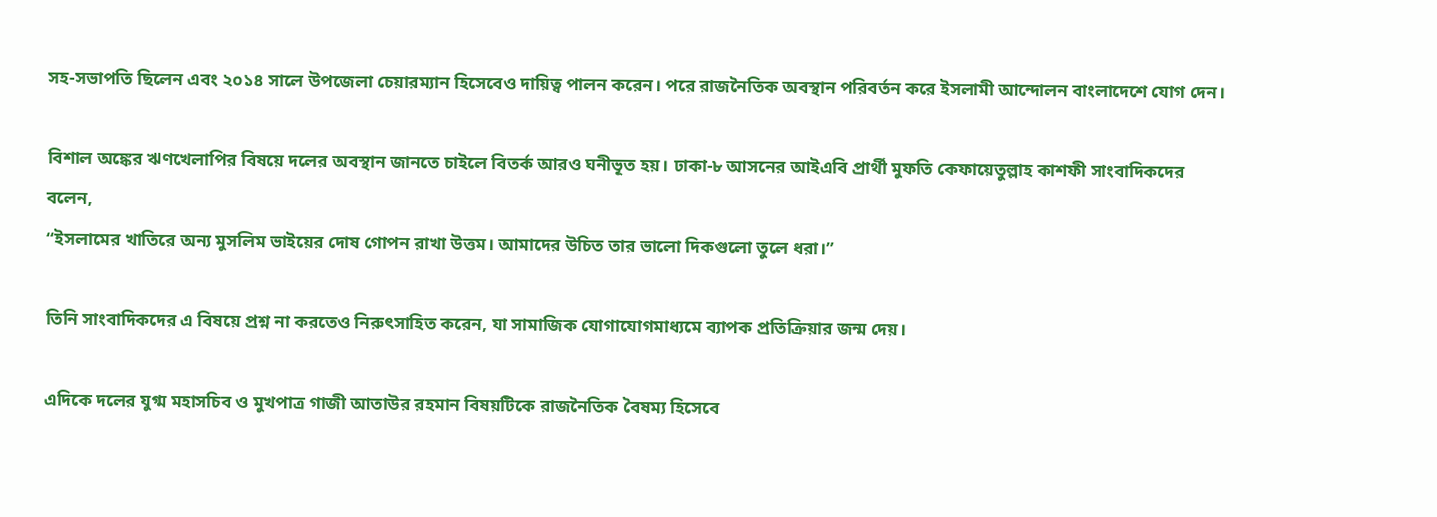সহ-সভাপতি ছিলেন এবং ২০১৪ সালে উপজেলা চেয়ারম্যান হিসেবেও দায়িত্ব পালন করেন। পরে রাজনৈতিক অবস্থান পরিবর্তন করে ইসলামী আন্দোলন বাংলাদেশে যোগ দেন।

বিশাল অঙ্কের ঋণখেলাপির বিষয়ে দলের অবস্থান জানতে চাইলে বিতর্ক আরও ঘনীভূত হয়। ঢাকা-৮ আসনের আইএবি প্রার্থী মুফতি কেফায়েতুল্লাহ কাশফী সাংবাদিকদের বলেন,
“ইসলামের খাতিরে অন্য মুসলিম ভাইয়ের দোষ গোপন রাখা উত্তম। আমাদের উচিত তার ভালো দিকগুলো তুলে ধরা।”

তিনি সাংবাদিকদের এ বিষয়ে প্রশ্ন না করতেও নিরুৎসাহিত করেন, যা সামাজিক যোগাযোগমাধ্যমে ব্যাপক প্রতিক্রিয়ার জন্ম দেয়।

এদিকে দলের যুগ্ম মহাসচিব ও মুখপাত্র গাজী আতাউর রহমান বিষয়টিকে রাজনৈতিক বৈষম্য হিসেবে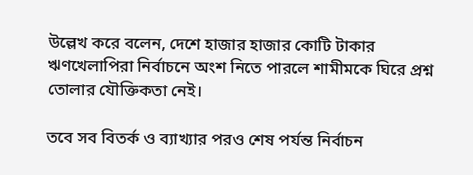উল্লেখ করে বলেন, দেশে হাজার হাজার কোটি টাকার ঋণখেলাপিরা নির্বাচনে অংশ নিতে পারলে শামীমকে ঘিরে প্রশ্ন তোলার যৌক্তিকতা নেই।

তবে সব বিতর্ক ও ব্যাখ্যার পরও শেষ পর্যন্ত নির্বাচন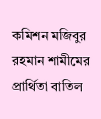কমিশন মজিবুর রহমান শামীমের প্রার্থিতা বাতিল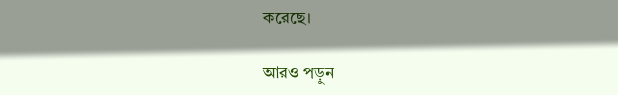করেছে।

আরও পড়ুন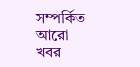সম্পর্কিত আরো খবর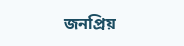জনপ্রিয়